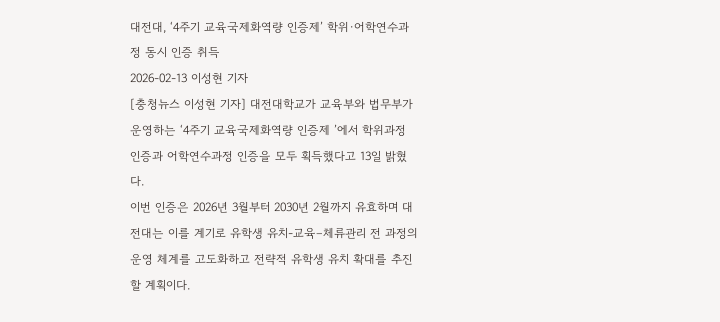대전대, ‘4주기 교육국제화역량 인증제’ 학위·어학연수과정 동시 인증 취득
2026-02-13 이성현 기자
[충청뉴스 이성현 기자] 대전대학교가 교육부와 법무부가 운영하는 ‘4주기 교육국제화역량 인증제 ’에서 학위과정 인증과 어학연수과정 인증을 모두 획득했다고 13일 밝혔다.
이번 인증은 2026년 3월부터 2030년 2월까지 유효하며 대전대는 이를 계기로 유학생 유치-교육–체류관리 전 과정의 운영 체계를 고도화하고 전략적 유학생 유치 확대를 추진할 계획이다.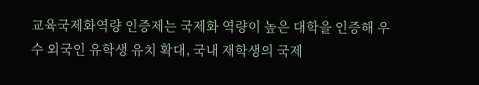교육국제화역량 인증제는 국제화 역량이 높은 대학을 인증해 우수 외국인 유학생 유치 확대, 국내 재학생의 국제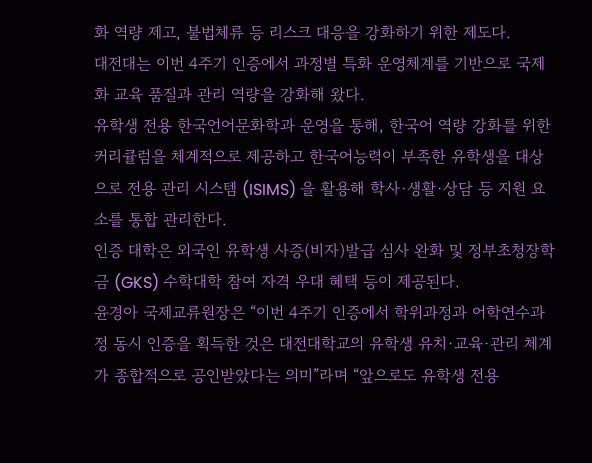화 역량 제고, 불법체류 등 리스크 대응을 강화하기 위한 제도다.
대전대는 이번 4주기 인증에서 과정별 특화 운영체계를 기반으로 국제화 교육 품질과 관리 역량을 강화해 왔다.
유학생 전용 한국언어문화학과 운영을 통해, 한국어 역량 강화를 위한 커리큘럼을 체계적으로 제공하고 한국어능력이 부족한 유학생을 대상으로 전용 관리 시스템 (ISIMS) 을 활용해 학사·생활·상담 등 지원 요소를 통합 관리한다.
인증 대학은 외국인 유학생 사증(비자)발급 심사 완화 및 정부초청장학금 (GKS) 수학대학 참여 자격 우대 혜택 등이 제공된다.
윤경아 국제교류원장은 “이번 4주기 인증에서 학위과정과 어학연수과정 동시 인증을 획득한 것은 대전대학교의 유학생 유치·교육·관리 체계가 종합적으로 공인받았다는 의미”라며 “앞으로도 유학생 전용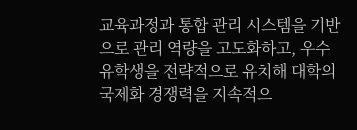교육과정과 통합 관리 시스템을 기반으로 관리 역량을 고도화하고, 우수 유학생을 전략적으로 유치해 대학의 국제화 경쟁력을 지속적으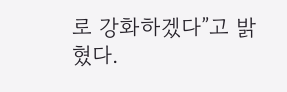로 강화하겠다”고 밝혔다.